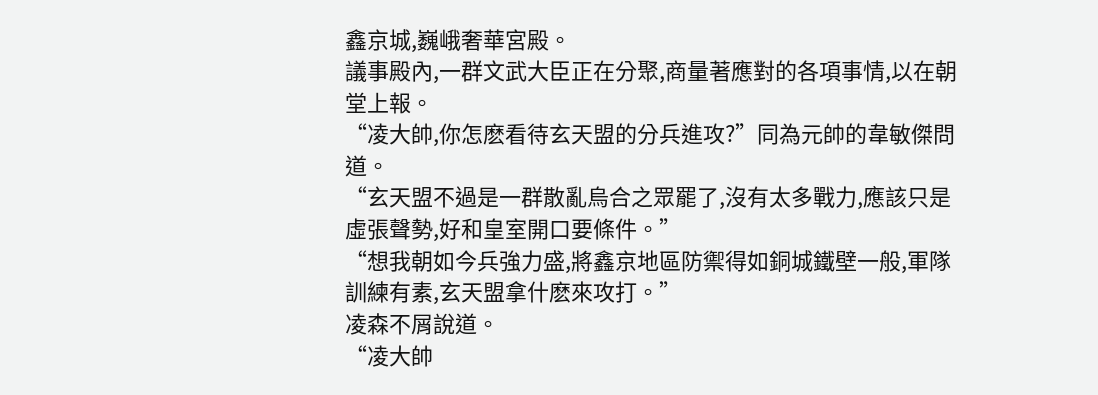鑫京城,巍峨奢華宮殿。
議事殿內,一群文武大臣正在分聚,商量著應對的各項事情,以在朝堂上報。
“凌大帥,你怎麽看待玄天盟的分兵進攻?”同為元帥的韋敏傑問道。
“玄天盟不過是一群散亂烏合之眾罷了,沒有太多戰力,應該只是虛張聲勢,好和皇室開口要條件。”
“想我朝如今兵強力盛,將鑫京地區防禦得如銅城鐵壁一般,軍隊訓練有素,玄天盟拿什麽來攻打。”
凌森不屑說道。
“凌大帥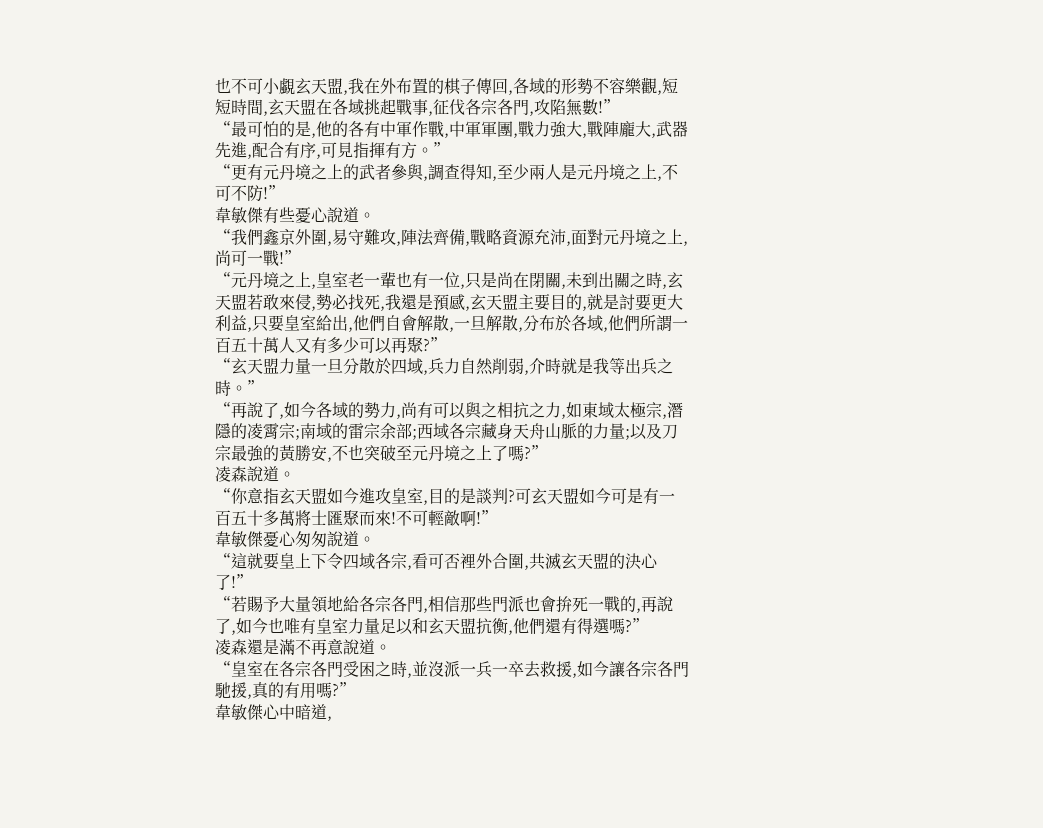也不可小覷玄天盟,我在外布置的棋子傳回,各域的形勢不容樂觀,短短時間,玄天盟在各域挑起戰事,征伐各宗各門,攻陷無數!”
“最可怕的是,他的各有中軍作戰,中軍軍團,戰力強大,戰陣龐大,武器先進,配合有序,可見指揮有方。”
“更有元丹境之上的武者參與,調查得知,至少兩人是元丹境之上,不可不防!”
韋敏傑有些憂心說道。
“我們鑫京外圍,易守難攻,陣法齊備,戰略資源充沛,面對元丹境之上,尚可一戰!”
“元丹境之上,皇室老一輩也有一位,只是尚在閉關,未到出關之時,玄天盟若敢來侵,勢必找死,我還是預感,玄天盟主要目的,就是討要更大利益,只要皇室給出,他們自會解散,一旦解散,分布於各域,他們所謂一百五十萬人又有多少可以再聚?”
“玄天盟力量一旦分散於四域,兵力自然削弱,介時就是我等出兵之時。”
“再說了,如今各域的勢力,尚有可以與之相抗之力,如東域太極宗,潛隱的凌霄宗;南域的雷宗余部;西域各宗藏身天舟山脈的力量;以及刀宗最強的黃勝安,不也突破至元丹境之上了嗎?”
凌森說道。
“你意指玄天盟如今進攻皇室,目的是談判?可玄天盟如今可是有一百五十多萬將士匯聚而來!不可輕敵啊!”
韋敏傑憂心匆匆說道。
“這就要皇上下令四域各宗,看可否裡外合圍,共滅玄天盟的決心了!”
“若賜予大量領地給各宗各門,相信那些門派也會拚死一戰的,再說了,如今也唯有皇室力量足以和玄天盟抗衡,他們還有得選嗎?”
凌森還是滿不再意說道。
“皇室在各宗各門受困之時,並沒派一兵一卒去救援,如今讓各宗各門馳援,真的有用嗎?”
韋敏傑心中暗道,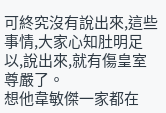可終究沒有說出來,這些事情,大家心知肚明足以,說出來,就有傷皇室尊嚴了。
想他韋敏傑一家都在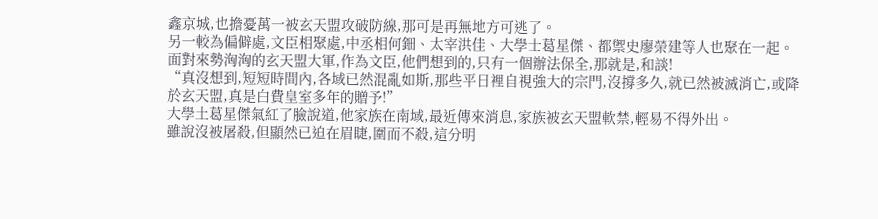鑫京城,也擔憂萬一被玄天盟攻破防線,那可是再無地方可逃了。
另一較為偏僻處,文臣相聚處,中丞相何鈿、太宰洪佳、大學士葛星傑、都禦史廖榮建等人也聚在一起。
面對來勢洶洶的玄天盟大軍,作為文臣,他們想到的,只有一個辦法保全,那就是,和談!
“真沒想到,短短時間內,各域已然混亂如斯,那些平日裡自視強大的宗門,沒撐多久,就已然被滅消亡,或降於玄天盟,真是白費皇室多年的贈予!”
大學土葛星傑氣紅了臉說道,他家族在南域,最近傳來消息,家族被玄天盟軟禁,輕易不得外出。
雖說沒被屠殺,但顯然已迫在眉睫,圍而不殺,這分明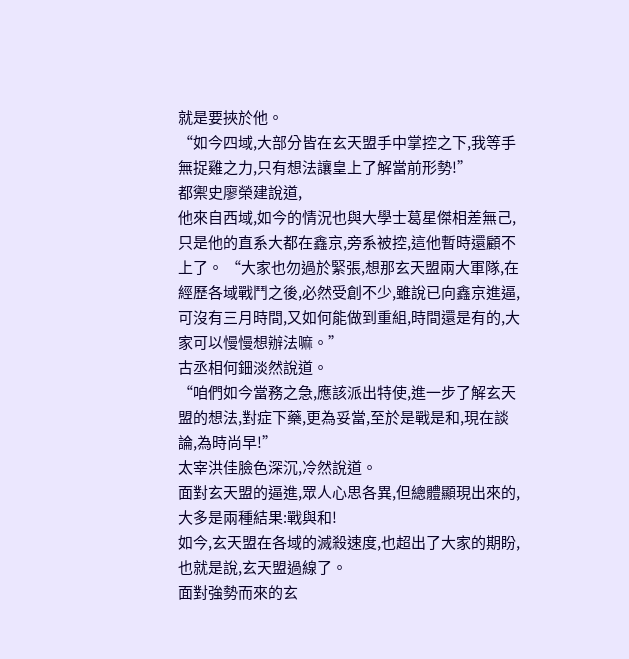就是要挾於他。
“如今四域,大部分皆在玄天盟手中掌控之下,我等手無捉雞之力,只有想法讓皇上了解當前形勢!”
都禦史廖榮建說道,
他來自西域,如今的情況也與大學士葛星傑相差無己,只是他的直系大都在鑫京,旁系被控,這他暫時還顧不上了。 “大家也勿過於緊張,想那玄天盟兩大軍隊,在經歷各域戰鬥之後,必然受創不少,雖說已向鑫京進逼,可沒有三月時間,又如何能做到重組,時間還是有的,大家可以慢慢想辦法嘛。”
古丞相何鈿淡然說道。
“咱們如今當務之急,應該派出特使,進一步了解玄天盟的想法,對症下藥,更為妥當,至於是戰是和,現在談論,為時尚早!”
太宰洪佳臉色深沉,冷然說道。
面對玄天盟的逼進,眾人心思各異,但總體顯現出來的,大多是兩種結果:戰與和!
如今,玄天盟在各域的滅殺速度,也超出了大家的期盼,也就是說,玄天盟過線了。
面對強勢而來的玄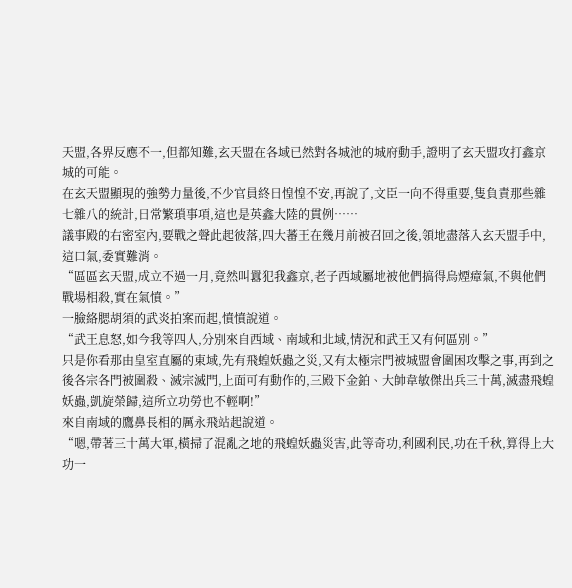天盟,各界反應不一,但都知難,玄天盟在各域已然對各城池的城府動手,證明了玄天盟攻打鑫京城的可能。
在玄天盟顯現的強勢力量後,不少官員終日惶惶不安,再說了,文臣一向不得重要,隻負責那些雜七雜八的統計,日常繁瑣事項,這也是英鑫大陸的貫例……
議事殿的右密室內,要戰之聲此起彼落,四大蕃王在幾月前被召回之後,領地盡落入玄天盟手中,這口氣,委實難消。
“區區玄天盟,成立不過一月,竟然叫囂犯我鑫京,老子西域屬地被他們搞得烏煙瘴氣,不與他們戰場相殺,實在氣憤。”
一臉絡腮胡須的武炎拍案而起,憤憤說道。
“武王息怒,如今我等四人,分別來自西域、南域和北域,情況和武王又有何區別。”
只是你看那由皇室直屬的東域,先有飛蝗妖蟲之災,又有太極宗門被城盟會圍困攻擊之事,再到之後各宗各門被圍殺、滅宗滅門,上面可有動作的,三殿下金鉑、大帥韋敏傑出兵三十萬,滅盡飛蝗妖蟲,凱旋榮歸,這所立功勞也不輕啊!”
來自南域的鷹鼻長相的厲永飛站起說道。
“嗯,帶著三十萬大軍,橫掃了混亂之地的飛蝗妖蟲災害,此等奇功,利國利民,功在千秋,算得上大功一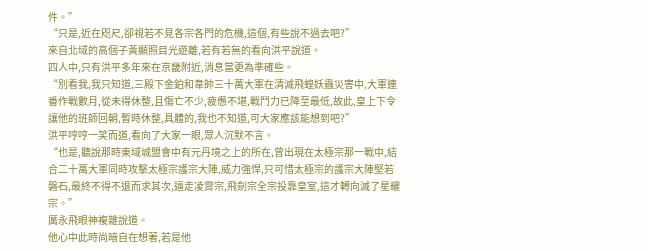件。”
“只是,近在咫尺,卻視若不見各宗各門的危機,這個,有些說不過去吧?”
來自北域的高個子黃顯照目光遊離,若有若無的看向洪平說道。
四人中,只有洪平多年來在京畿附近,消息當更為準確些。
“別看我,我只知道,三殿下金鉑和韋帥三十萬大軍在清滅飛蝗妖蟲災害中,大軍連番作戰數月,從未得休整,且傷亡不少,疲憊不堪,戰鬥力已降至最低,故此,皇上下令讓他的班師回朝,暫時休整,具體的,我也不知道,可大家應該能想到吧?”
洪平哼哼一笑而道,看向了大家一眼,眾人沉默不言。
“也是,聽說那時東域城盟會中有元丹境之上的所在,曾出現在太極宗那一戰中,結合二十萬大軍同時攻擊太極宗護宗大陣,威力強悍,只可惜太極宗的護宗大陣堅若磐石,最終不得不退而求其次,逼走凌霄宗,飛劍宗全宗投靠皇室,這才轉向滅了星耀宗。”
厲永飛眼神複雜說道。
他心中此時尚暗自在想著,若是他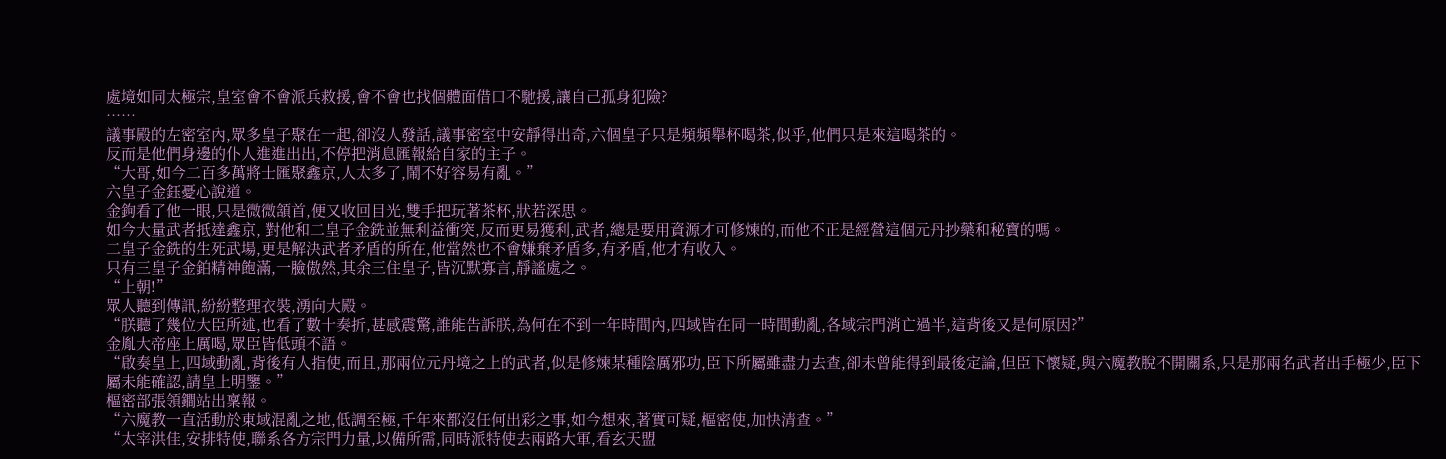處境如同太極宗,皇室會不會派兵救援,會不會也找個體面借口不馳援,讓自己孤身犯險?
……
議事殿的左密室內,眾多皇子聚在一起,卻沒人發話,議事密室中安靜得出奇,六個皇子只是頻頻舉杯喝茶,似乎,他們只是來這喝茶的。
反而是他們身邊的仆人進進出出,不停把消息匯報給自家的主子。
“大哥,如今二百多萬將士匯聚鑫京,人太多了,鬧不好容易有亂。”
六皇子金鈺憂心說道。
金鉤看了他一眼,只是微微頷首,便又收回目光,雙手把玩著茶杯,狀若深思。
如今大量武者抵達鑫京, 對他和二皇子金銑並無利益衝突,反而更易獲利,武者,總是要用資源才可修煉的,而他不正是經營這個元丹抄藥和秘寶的嗎。
二皇子金銑的生死武場,更是解決武者矛盾的所在,他當然也不會嫌棄矛盾多,有矛盾,他才有收入。
只有三皇子金鉑精神飽滿,一臉傲然,其余三住皇子,皆沉默寡言,靜謐處之。
“上朝!”
眾人聽到傳訊,紛紛整理衣裝,湧向大殿。
“朕聽了幾位大臣所述,也看了數十奏折,甚感震驚,誰能告訴朕,為何在不到一年時間內,四域皆在同一時間動亂,各域宗門消亡過半,這背後又是何原因?”
金胤大帝座上厲喝,眾臣皆低頭不語。
“啟奏皇上,四域動亂,背後有人指使,而且,那兩位元丹境之上的武者,似是修煉某種陰厲邪功,臣下所屬雖盡力去查,卻未曾能得到最後定論,但臣下懷疑,與六魔教脫不開關系,只是那兩名武者出手極少,臣下屬未能確認,請皇上明鑒。”
樞密部張領鐧站出稟報。
“六魔教一直活動於東域混亂之地,低調至極,千年來都沒任何出彩之事,如今想來,著實可疑,樞密使,加快清查。”
“太宰洪佳,安排特使,聯系各方宗門力量,以備所需,同時派特使去兩路大軍,看玄天盟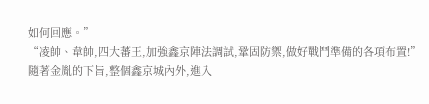如何回應。”
“凌帥、韋帥,四大蕃王,加強鑫京陣法調試,鞏固防禦,做好戰鬥準備的各項布置!”
隨著金胤的下旨,整個鑫京城內外,進入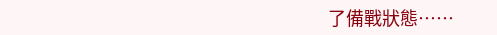了備戰狀態……